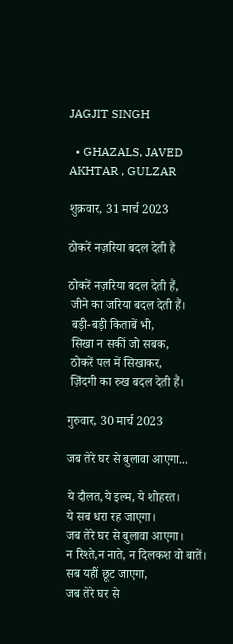JAGJIT SINGH

  • GHAZALS, JAVED AKHTAR , GULZAR

शुक्रवार, 31 मार्च 2023

ठोकरें नज़रिया बदल देती हैं

ठोकरें नज़रिया बदल देती हैं,
 जीने का जरिया बदल देती हैं।
 बड़ी-बड़ी किताबें भी,
 सिखा न सकीं जो सबक,
 ठोकरें पल में सिखाकर,
 ज़िंदगी का रुख बदल देती हैं।

गुरुवार, 30 मार्च 2023

जब तेरे घर से बुलावा आएगा...

ये दौलत,ये इल्म, ये शोहरत।
ये सब धरा रह जाएगा।
जब तेरे घर से बुलावा आएगा।
न रिश्ते,न नाते, न दिलकश वो बातें।
सब यहीं छूट जाएगा,
जब तेरे घर से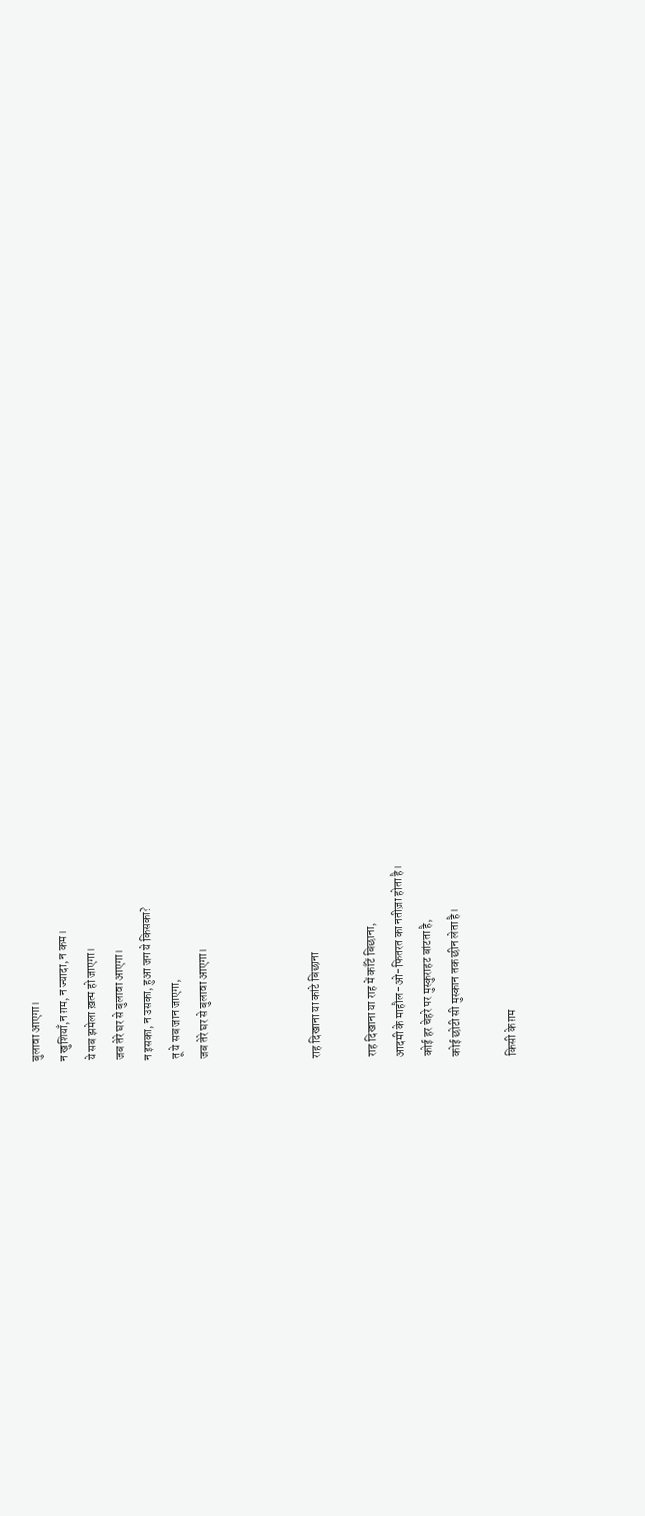बुलावा आएगा।
न खुशियाँ,न ग़म, न ज्यादा, न कम।
ये सब झमेला ख़त्म हो जाएगा।
जब तेरे घर से बुलावा आएगा।
न इसका, न उसका, हुआ जग ये किसका?
तू ये सब जान जाएगा,
जब तेरे घर से बुलावा आएगा।



राह दिखाना या कांटे बिछाना

राह दिखाना या राह में काँटें बिछाना,
आदमी के माहौल-ओ-फितरत का नतीज़ा होता है।
कोई हर चेहरे पर मुस्कुराहट बांटता है,
कोई छोटी सी मुस्कान तक छीन लेता है।

किसी के ग़म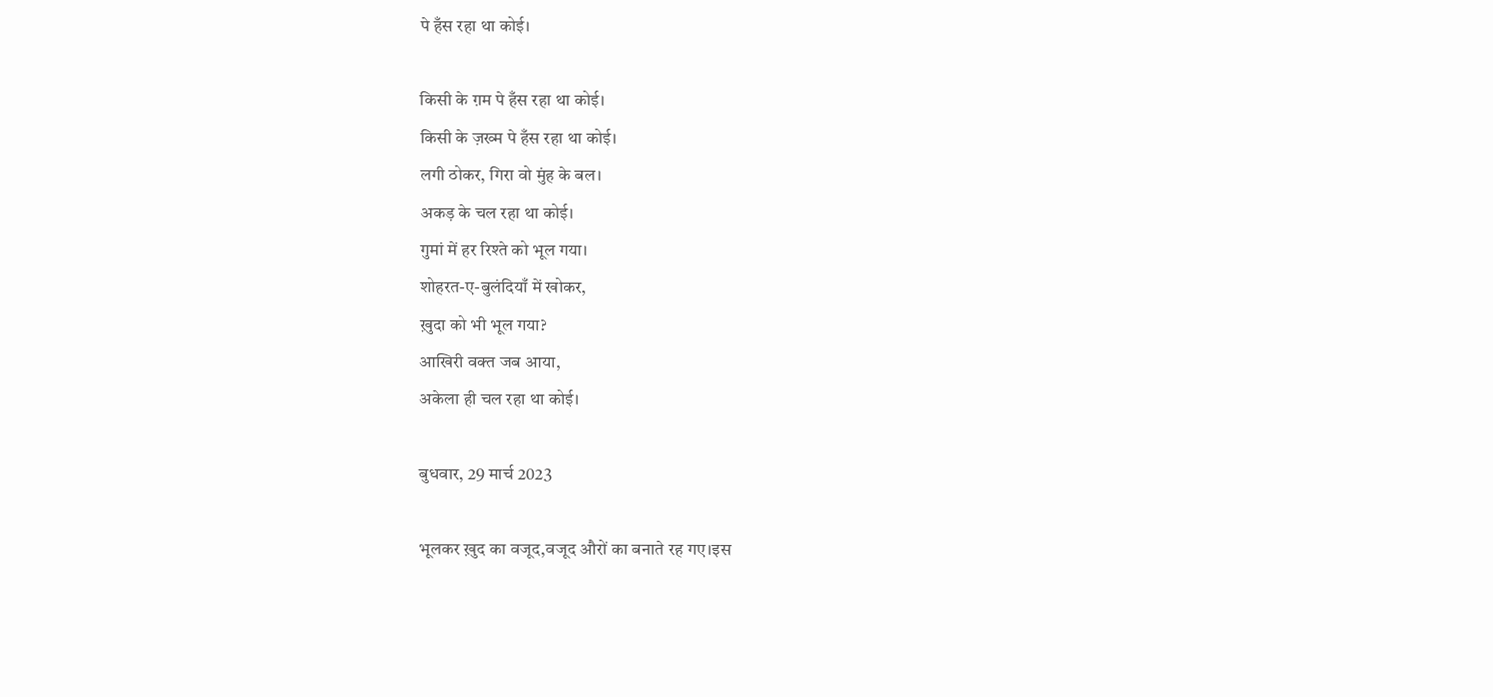पे हँस रहा था कोई।

किसी के ग़म पे हँस रहा था कोई।
किसी के ज़ख्म पे हँस रहा था कोई।
लगी ठोकर, गिरा वो मुंह के बल।
अकड़ के चल रहा था कोई।
गुमां में हर रिश्ते को भूल गया।
शोहरत-ए-बुलंदियाँ में खोकर,
ख़ुदा को भी भूल गया?
आखिरी वक्त जब आया,
अकेला ही चल रहा था कोई।

बुधवार, 29 मार्च 2023

भूलकर ख़ुद का वजूद,वजूद औरों का बनाते रह गए।इस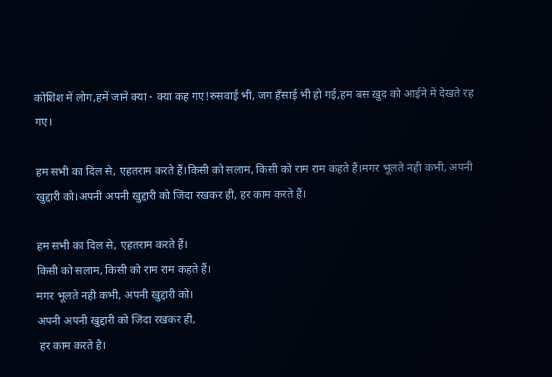कोशिश में लोग,हमें जाने क्या - क्या कह गए!रुसवाई भी, जग हँसाई भी हो गई,हम बस ख़ुद को आईने में देखते रह गए।

हम सभी का दिल से, एहतराम करते हैं।किसी को सलाम, किसी को राम राम कहते हैं।मगर भूलते नही कभी, अपनी खुद्दारी को।अपनी अपनी खुद्दारी को जिंदा रखकर ही, हर काम करते हैं।

हम सभी का दिल से, एहतराम करते हैं।
किसी को सलाम, किसी को राम राम कहते हैं।
मगर भूलते नही कभी, अपनी खुद्दारी को।
अपनी अपनी खुद्दारी को जिंदा रखकर ही,
 हर काम करते है।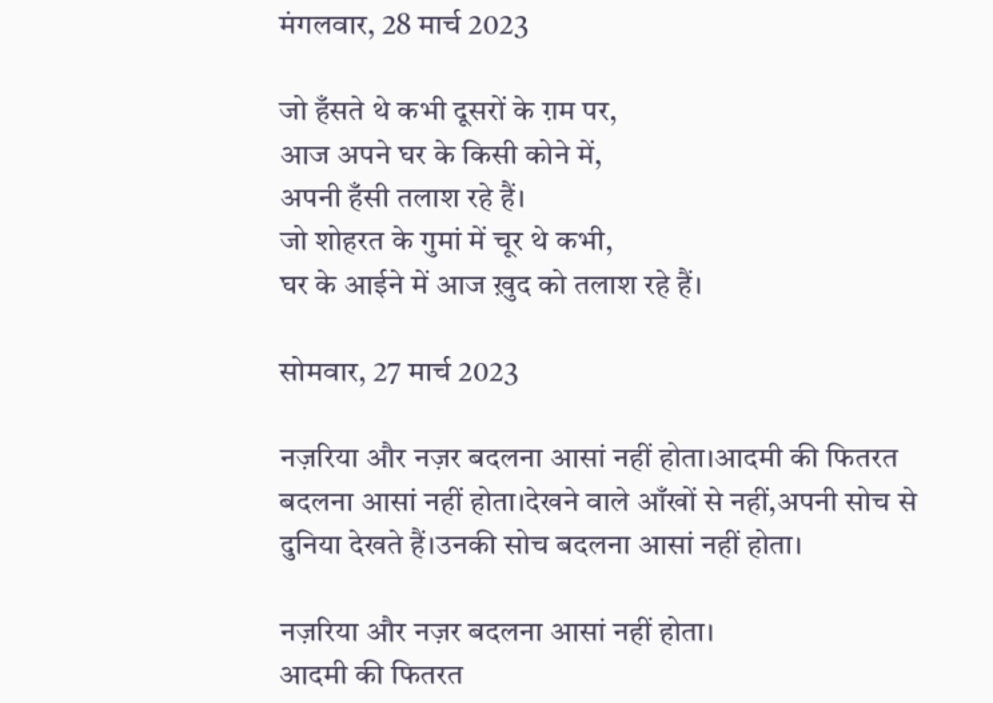मंगलवार, 28 मार्च 2023

जो हँसते थे कभी दूसरों के ग़म पर,
आज अपने घर के किसी कोने में,
अपनी हँसी तलाश रहे हैं।
जो शोहरत के गुमां में चूर थे कभी,
घर के आईने में आज ख़ुद को तलाश रहे हैं।

सोमवार, 27 मार्च 2023

नज़रिया और नज़र बदलना आसां नहीं होता।आदमी की फितरत बदलना आसां नहीं होता।देखने वाले आँखों से नहीं,अपनी सोच से दुनिया देखते हैं।उनकी सोच बदलना आसां नहीं होता।

नज़रिया और नज़र बदलना आसां नहीं होता।
आदमी की फितरत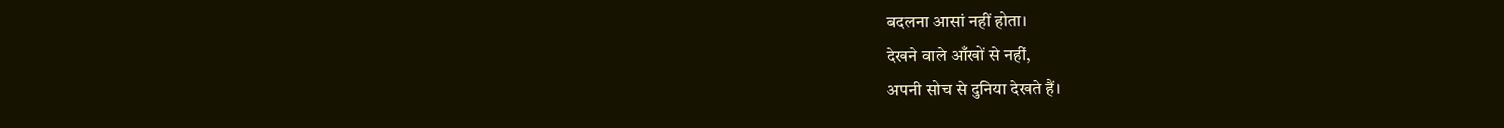बदलना आसां नहीं होता।
देखने वाले आँखों से नहीं,
अपनी सोच से दुनिया देखते हैं।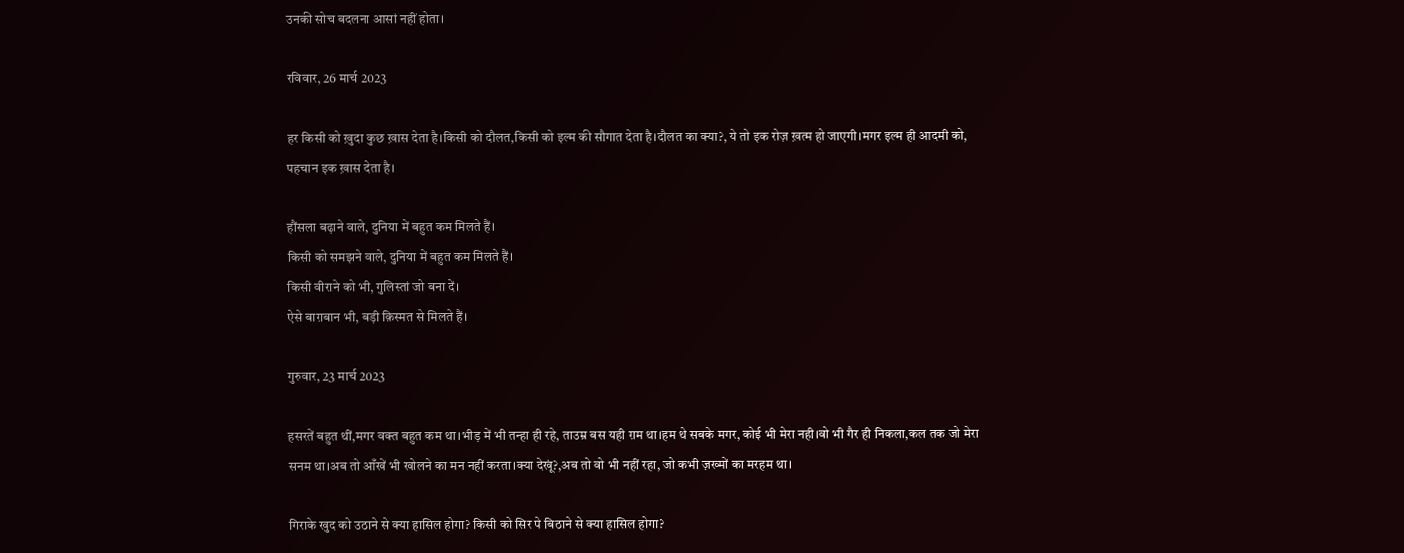उनकी सोच बदलना आसां नहीं होता।

रविवार, 26 मार्च 2023

हर किसी को ख़ुदा कुछ ख़ास देता है।किसी को दौलत,किसी को इल्म की सौगात देता है।दौलत का क्या?, ये तो इक रोज़ ख़त्म हो जाएगी।मगर इल्म ही आदमी को, पहचान इक ख़ास देता है।

हौंसला बढ़ाने वाले, दुनिया में बहुत कम मिलते हैं।
किसी को समझने वाले, दुनिया में बहुत कम मिलते हैं।
किसी वीराने को भी, गुलिस्तां जो बना दें।
ऐसे बाग़बान भी, बड़ी क़िस्मत से मिलते हैं।

गुरुवार, 23 मार्च 2023

हसरतें बहुत थीं,मगर वक्त बहुत कम था।भीड़ में भी तन्हा ही रहे, ताउम्र बस यही ग़म था।हम थे सबके मगर, कोई भी मेरा नही।वो भी गैर ही निकला,कल तक जो मेरा सनम था।अब तो आँखें भी खोलने का मन नहीं करता।क्या देखूं?,अब तो वो भी नहीं रहा, जो कभी ज़ख्मों का मरहम था।

गिराके खुद को उठाने से क्या हासिल होगा? किसी को सिर पे बिठाने से क्या हासिल होगा?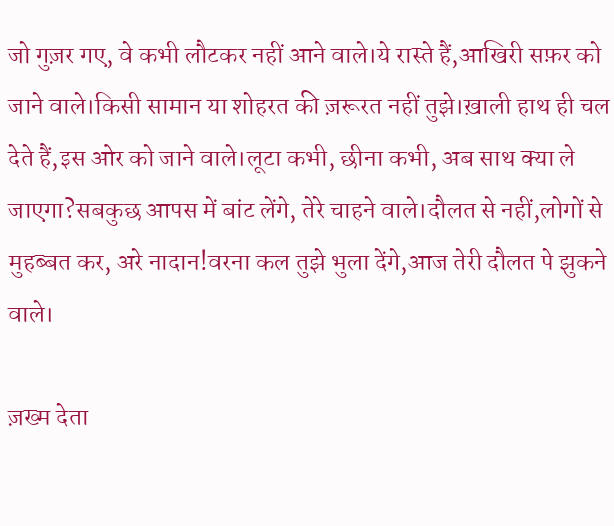जो गुज़र गए, वे कभी लौटकर नहीं आने वाले।ये रास्ते हैं,आखिरी सफ़र को जाने वाले।किसी सामान या शोहरत की ज़रूरत नहीं तुझे।ख़ाली हाथ ही चल देते हैं,इस ओर को जाने वाले।लूटा कभी, छीना कभी, अब साथ क्या ले जाएगा?सबकुछ आपस में बांट लेंगे, तेरे चाहने वाले।दौलत से नहीं,लोगों से मुहब्बत कर, अरे नादान!वरना कल तुझे भुला देंगे,आज तेरी दौलत पे झुकने वाले।

ज़ख्म देता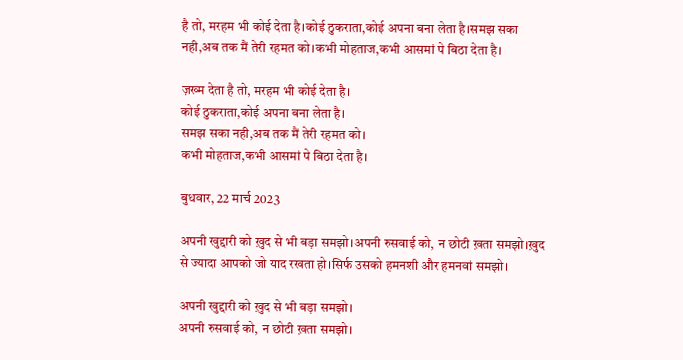है तो, मरहम भी कोई देता है।कोई ठुकराता,कोई अपना बना लेता है।समझ सका नही,अब तक मैं तेरी रहमत को।कभी मोहताज,कभी आसमां पे बिठा देता है।

ज़ख्म देता है तो, मरहम भी कोई देता है।
कोई ठुकराता,कोई अपना बना लेता है।
समझ सका नही,अब तक मैं तेरी रहमत को।
कभी मोहताज,कभी आसमां पे बिठा देता है।

बुधवार, 22 मार्च 2023

अपनी खुद्दारी को ख़ुद से भी बड़ा समझो।अपनी रुसवाई को, न छोटी ख़ता समझो।ख़ुद से ज्यादा आपको जो याद रखता हो।सिर्फ उसको हमनशी और हमनवां समझो।

अपनी खुद्दारी को ख़ुद से भी बड़ा समझो।
अपनी रुसवाई को, न छोटी ख़ता समझो।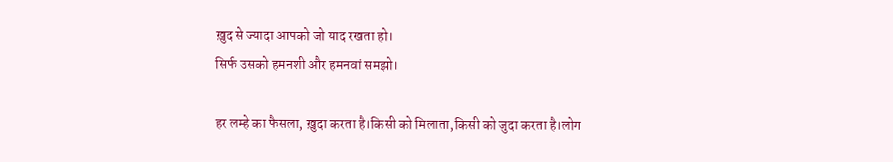ख़ुद से ज्यादा आपको जो याद रखता हो।
सिर्फ उसको हमनशी और हमनवां समझो।

हर लम्हे का फैसला, ख़ुदा करता है।किसी को मिलाता,किसी को जुदा करता है।लोग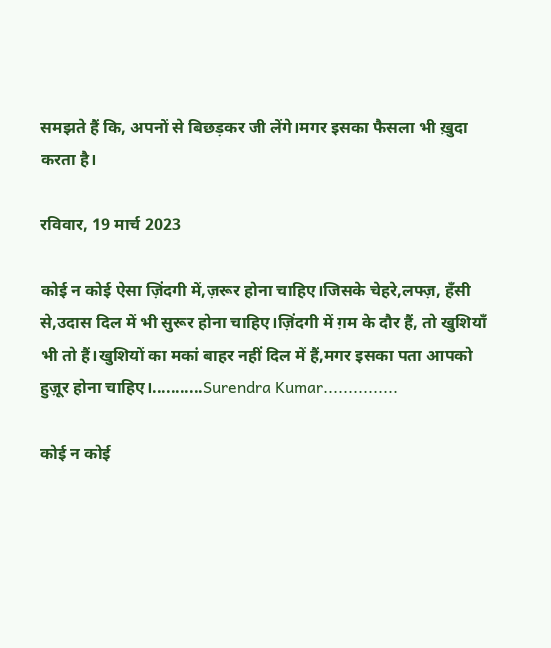समझते हैं कि, अपनों से बिछड़कर जी लेंगे।मगर इसका फैसला भी ख़ुदा करता है।

रविवार, 19 मार्च 2023

कोई न कोई ऐसा ज़िंदगी में,ज़रूर होना चाहिए।जिसके चेहरे,लफ्ज़, हँसी से,उदास दिल में भी सुरूर होना चाहिए।ज़िंदगी में ग़म के दौर हैं, तो खुशियाँ भी तो हैं।खुशियों का मकां बाहर नहीं दिल में हैं,मगर इसका पता आपको हुज़ूर होना चाहिए।...........Surendra Kumar...............

कोई न कोई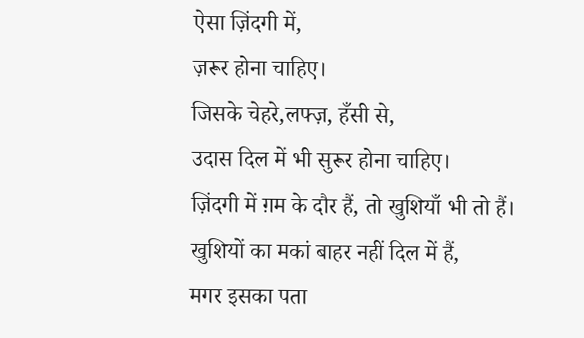ऐसा ज़िंदगी में,
ज़रूर होना चाहिए।
जिसके चेहरे,लफ्ज़, हँसी से,
उदास दिल में भी सुरूर होना चाहिए।
ज़िंदगी में ग़म के दौर हैं, तो खुशियाँ भी तो हैं।
खुशियों का मकां बाहर नहीं दिल में हैं,
मगर इसका पता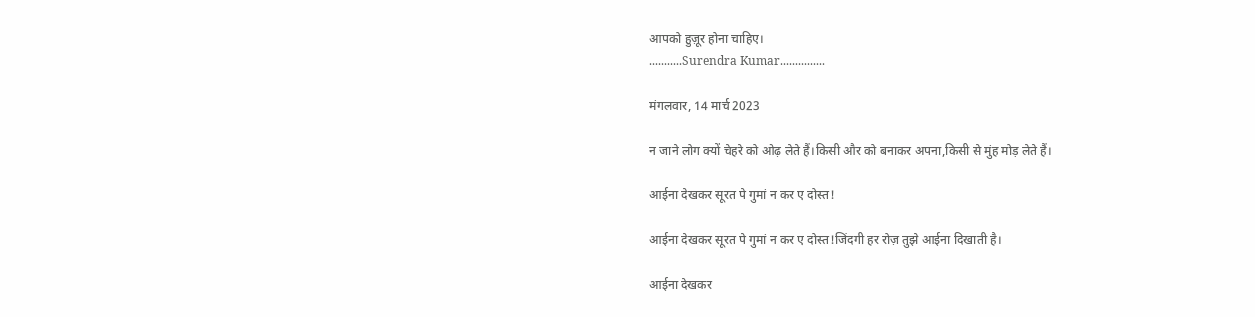आपको हुज़ूर होना चाहिए।
...........Surendra Kumar...............

मंगलवार, 14 मार्च 2023

न जाने लोग क्यों चेहरे को ओढ़ लेते हैं।किसी और को बनाकर अपना,किसी से मुंह मोड़ लेते हैं।

आईना देखकर सूरत पे गुमां न कर ए दोस्त!

आईना देखकर सूरत पे गुमां न कर ए दोस्त!जिंदगी हर रोज़ तुझे आईना दिखाती है।

आईना देखकर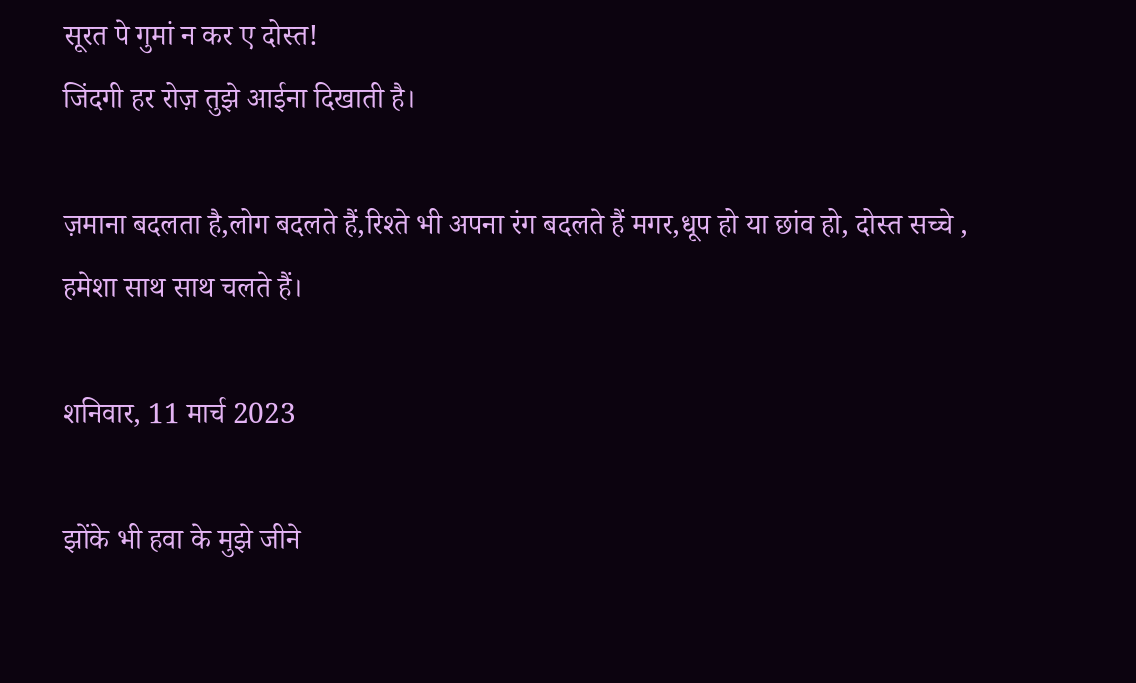सूरत पे गुमां न कर ए दोस्त!
जिंदगी हर रोज़ तुझे आईना दिखाती है।

ज़माना बदलता है,लोग बदलते हैं,रिश्ते भी अपना रंग बदलते हैं मगर,धूप हो या छांव हो, दोस्त सच्चे , हमेशा साथ साथ चलते हैं।

शनिवार, 11 मार्च 2023

झोंके भी हवा के मुझे जीने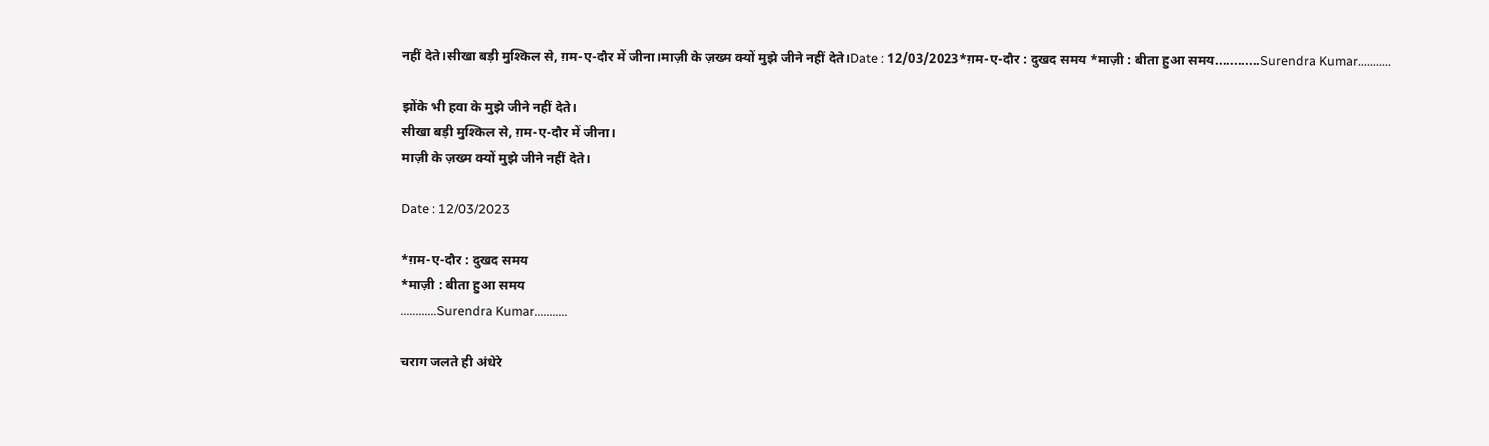नहीं देते।सीखा बड़ी मुश्किल से, ग़म-ए-दौर में जीना।माज़ी के ज़ख्म क्यों मुझे जीने नहीं देते।Date : 12/03/2023*ग़म-ए-दौर : दुखद समय *माज़ी : बीता हुआ समय............Surendra Kumar...........

झोंके भी हवा के मुझे जीने नहीं देते।
सीखा बड़ी मुश्किल से, ग़म-ए-दौर में जीना।
माज़ी के ज़ख्म क्यों मुझे जीने नहीं देते।

Date : 12/03/2023

*ग़म-ए-दौर : दुखद समय
*माज़ी : बीता हुआ समय
............Surendra Kumar...........

चराग जलते ही अंधेरे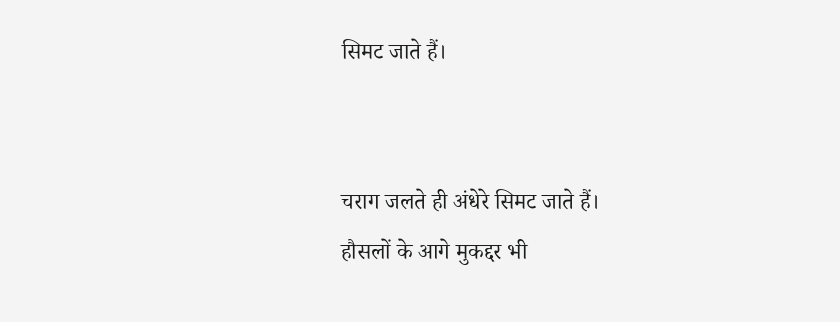सिमट जाते हैं।


चराग जलते ही अंधेरे सिमट जाते हैं।
हौसलों के आगे मुकद्दर भी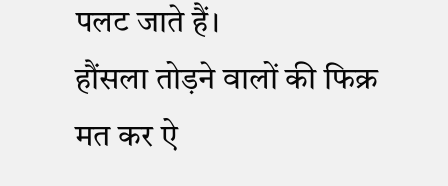पलट जाते हैं।
हौंसला तोड़ने वालों की फिक्र मत कर ऐ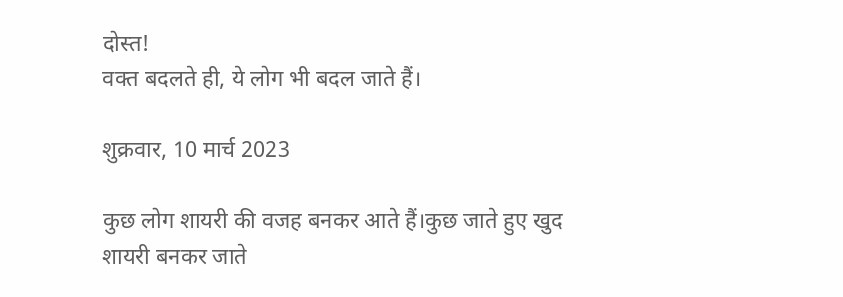दोस्त!
वक्त बदलते ही, ये लोग भी बदल जाते हैं।

शुक्रवार, 10 मार्च 2023

कुछ लोग शायरी की वजह बनकर आते हैं।कुछ जाते हुए खुद शायरी बनकर जाते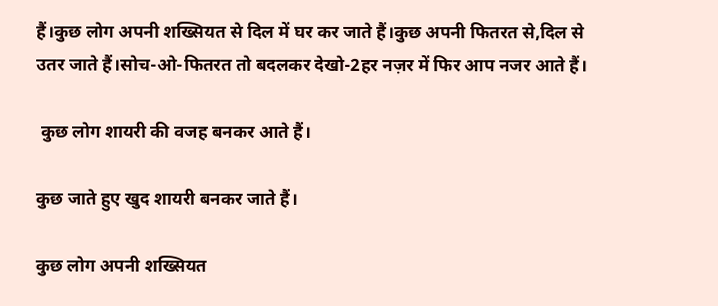हैं।कुछ लोग अपनी शख्सियत से दिल में घर कर जाते हैं।कुछ अपनी फितरत से,दिल से उतर जाते हैं।सोच-ओ-फितरत तो बदलकर देखो-2हर नज़र में फिर आप नजर आते हैं।

 कुछ लोग शायरी की वजह बनकर आते हैं।

कुछ जाते हुए खुद शायरी बनकर जाते हैं।

कुछ लोग अपनी शख्सियत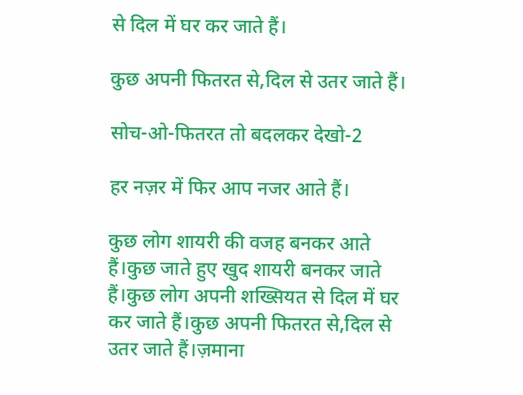से दिल में घर कर जाते हैं।

कुछ अपनी फितरत से,दिल से उतर जाते हैं।

सोच-ओ-फितरत तो बदलकर देखो-2

हर नज़र में फिर आप नजर आते हैं।

कुछ लोग शायरी की वजह बनकर आते हैं।कुछ जाते हुए खुद शायरी बनकर जाते हैं।कुछ लोग अपनी शख्सियत से दिल में घर कर जाते हैं।कुछ अपनी फितरत से,दिल से उतर जाते हैं।ज़माना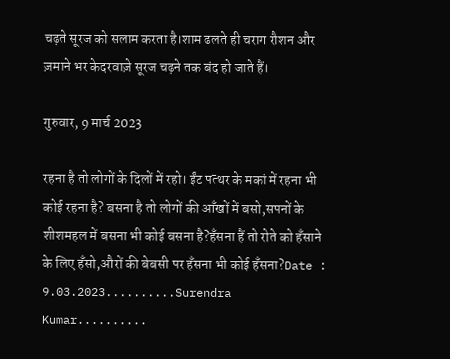चढ़ते सूरज को सलाम करता है।शाम ढलते ही चराग रौशन और ज़माने भर केदरवाज़े सूरज चढ़ने तक बंद हो जाते हैं।

गुरुवार, 9 मार्च 2023

रहना है तो लोगों के दिलों में रहो। ईंट पत्थर के मकां में रहना भी कोई रहना है? बसना है तो लोगों की आँखों में बसो,सपनों के शीशमहल में बसना भी कोई बसना है?हँसना हैं तो रोते को हँसाने के लिए हँसो,औरों की बेबसी पर हँसना भी कोई हँसना?Date : 9.03.2023..........Surendra Kumar..........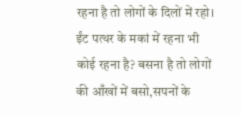रहना है तो लोगों के दिलों में रहो। ईंट पत्थर के मकां में रहना भी कोई रहना है? बसना है तो लोगों की आँखों में बसो,सपनों के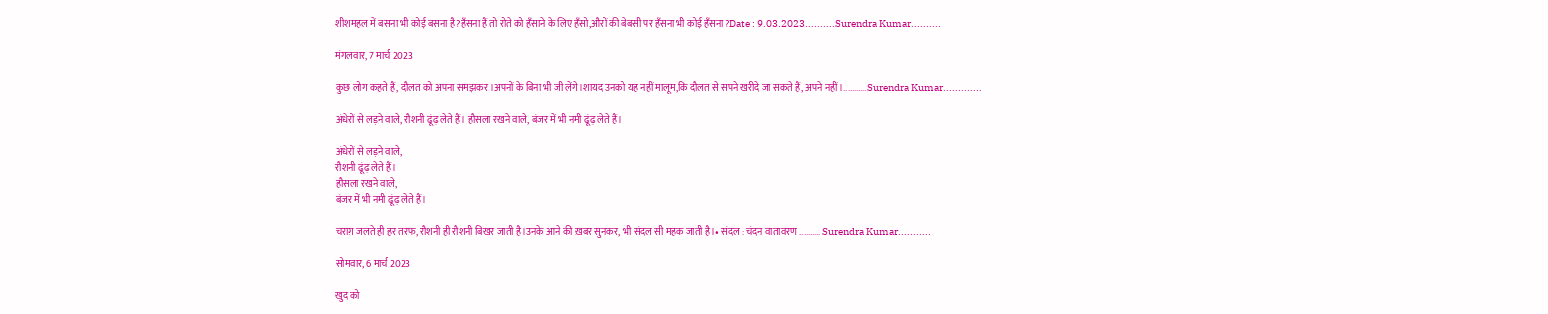शीशमहल में बसना भी कोई बसना है?हँसना हैं तो रोते को हँसाने के लिए हँसो,औरों की बेबसी पर हँसना भी कोई हँसना?Date : 9.03.2023..........Surendra Kumar..........

मंगलवार, 7 मार्च 2023

कुछ लोग कहते हैं, दौलत को अपना समझकर।अपनों के बिना भी जी लेंगे।शायद उनको यह नहीं मालूम,कि दौलत से सपने खरीदे जा सकते हैं, अपने नहीं।...........Surendra Kumar.............

अंधेरों से लड़ने वाले, रौशनी ढूंढ़ लेते हैं। हौसला रखने वाले, बंजर में भी नमी ढूंढ़ लेते हैं।

अंधेरों से लड़ने वाले,
रौशनी ढूंढ़ लेते हैं।
हौसला रखने वाले,
बंजर में भी नमी ढूंढ़ लेते हैं।

चराग़ जलते ही हर तरफ, रौशनी ही रौशनी बिखर जाती है।उनके आने की ख़बर सुनकर, भी संदल सी महक जाती है।• संदल : चंदन वातावरण .......... Surendra Kumar...........

सोमवार, 6 मार्च 2023

खुद को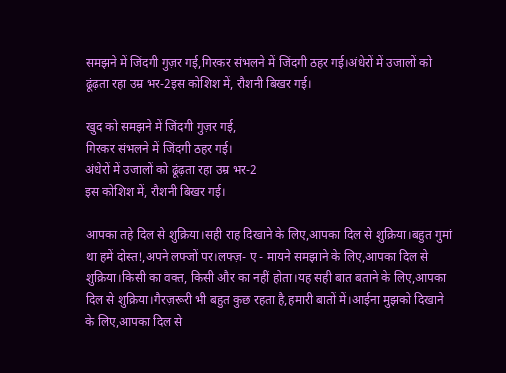समझने में जिंदगी गुज़र गई,गिरकर संभलने में जिंदगी ठहर गई।अंधेरों में उजालों को ढूंढ़ता रहा उम्र भर-2इस कोशिश में, रौशनी बिखर गई।

खुद को समझने में जिंदगी गुज़र गई,
गिरकर संभलने में जिंदगी ठहर गई।
अंधेरों में उजालों को ढूंढ़ता रहा उम्र भर-2
इस कोशिश में, रौशनी बिखर गई।

आपका तहे दिल से शुक्रिया।सही राह दिखाने के लिए,आपका दिल से शुक्रिया।बहुत गुमां था हमें दोस्त!,अपने लफ्जों पर।लफ्ज़- ए - मायने समझाने के लिए,आपका दिल से शुक्रिया।किसी का वक्त, किसी और का नहीं होता।यह सही बात बताने के लिए,आपका दिल से शुक्रिया।गैरज़रूरी भी बहुत कुछ रहता है,हमारी बातों में।आईना मुझको दिखाने के लिए,आपका दिल से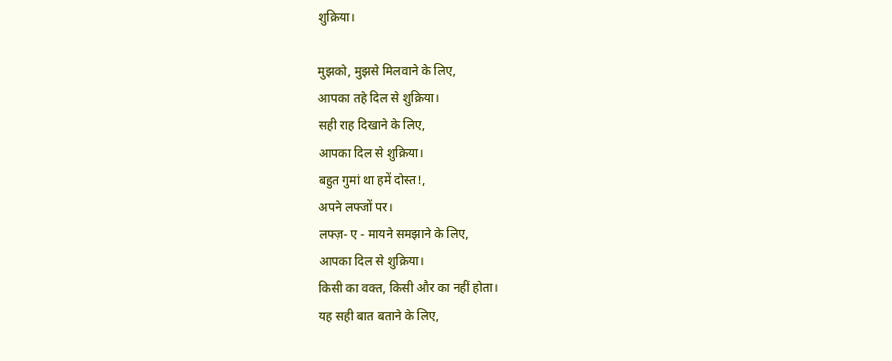शुक्रिया।

मुझको, मुझसे मिलवाने के लिए,
आपका तहे दिल से शुक्रिया।
सही राह दिखाने के लिए,
आपका दिल से शुक्रिया।
बहुत गुमां था हमें दोस्त!,
अपने लफ्जों पर।
लफ्ज़- ए - मायने समझाने के लिए,
आपका दिल से शुक्रिया।
किसी का वक्त, किसी और का नहीं होता।
यह सही बात बताने के लिए,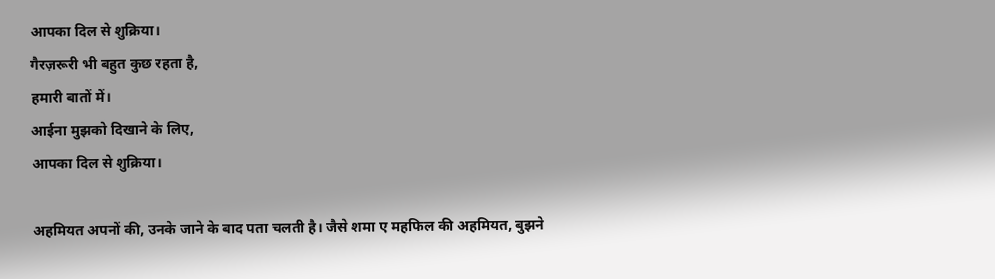आपका दिल से शुक्रिया।
गैरज़रूरी भी बहुत कुछ रहता है,
हमारी बातों में।
आईना मुझको दिखाने के लिए,
आपका दिल से शुक्रिया।

अहमियत अपनों की, उनके जाने के बाद पता चलती है। जैसे शमा ए महफिल की अहमियत, बुझने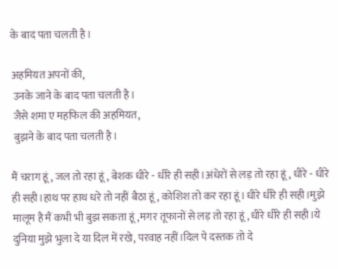के बाद पता चलती है।

अहमियत अपनों की,
 उनके जाने के बाद पता चलती है।
 जैसे शमा ए महफिल की अहमियत,
 बुझने के बाद पता चलती है।

मैं चराग हूं , जल तो रहा हूं, बेशक धीरे - धीरे ही सही।अंधेरों से लड़ तो रहा हूं, धीरे - धीरे ही सही।हाथ पर हाथ धरे तो नहीं बैठा हूं, कोशिश तो कर रहा हूं।धीरे धीरे ही सही।मुझे मालूम है मैं कभी भी बुझ सकता हूं,मगर तूफानों से लड़ तो रहा हूं,धीरे धीरे ही सही।ये दुनिया मुझे भुला दे या दिल में रखे, परवाह नहीं।दिल पे दस्तक तो दे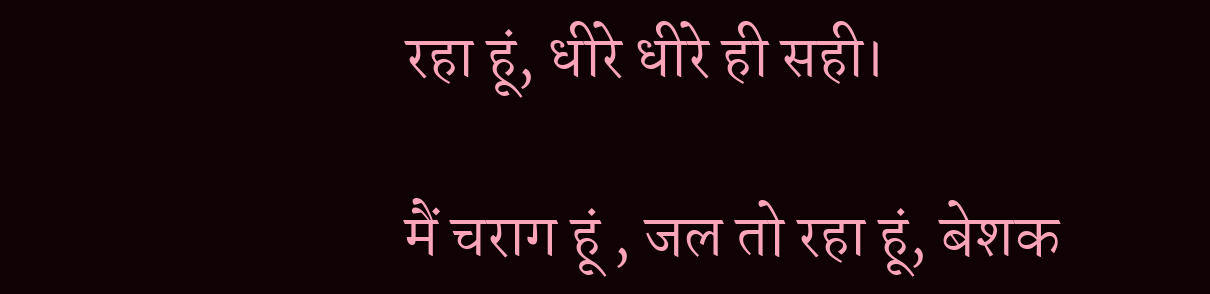रहा हूं, धीरे धीरे ही सही।

मैं चराग हूं , जल तो रहा हूं, बेशक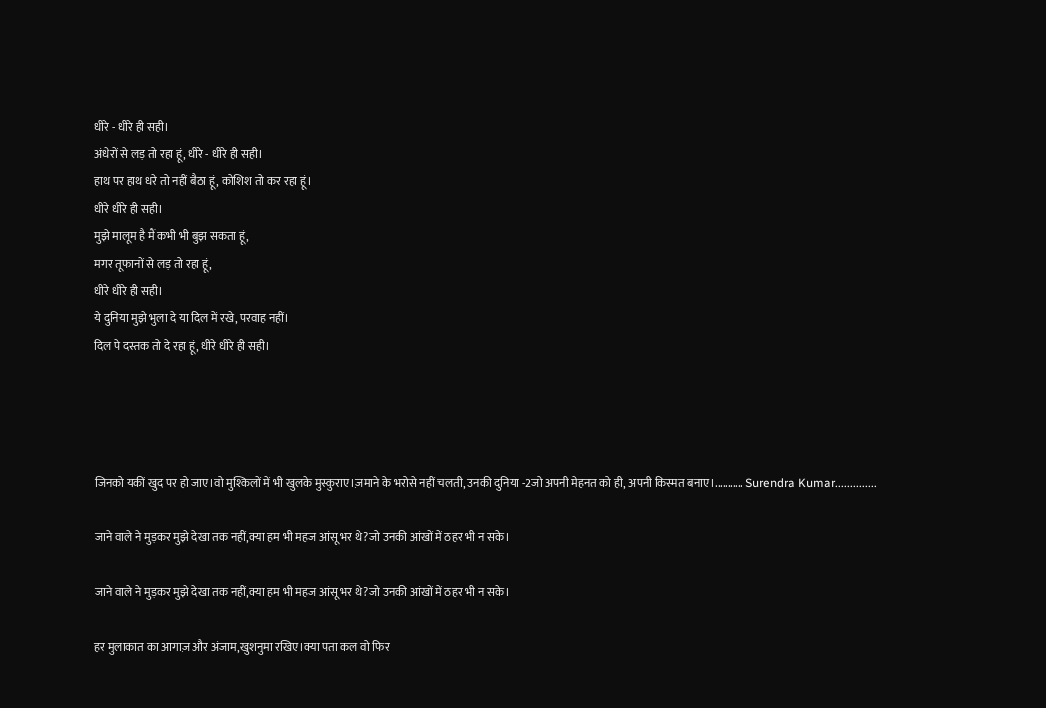धीरे - धीरे ही सही।
अंधेरों से लड़ तो रहा हूं, धीरे - धीरे ही सही।
हाथ पर हाथ धरे तो नहीं बैठा हूं, कोशिश तो कर रहा हूं।
धीरे धीरे ही सही।
मुझे मालूम है मैं कभी भी बुझ सकता हूं,
मगर तूफानों से लड़ तो रहा हूं,
धीरे धीरे ही सही।
ये दुनिया मुझे भुला दे या दिल में रखे, परवाह नहीं।
दिल पे दस्तक तो दे रहा हूं, धीरे धीरे ही सही।




जिनको यकीं खुद पर हो जाए।वो मुश्किलों में भी खुलके मुस्कुराए।ज़माने के भरोसे नहीं चलती, उनकी दुनिया -2जो अपनी मेहनत को ही, अपनी किस्मत बनाए।........... Surendra Kumar..............

जाने वाले ने मुड़कर मुझे देखा तक नहीं,क्या हम भी महज आंसू भर थे?जो उनकी आंखों में ठहर भी न सके।

जाने वाले ने मुड़कर मुझे देखा तक नहीं,क्या हम भी महज आंसू भर थे?जो उनकी आंखों में ठहर भी न सके।

हर मुलाकात का आगाज़ और अंजाम,खुशनुमा रखिए।क्या पता कल वो फिर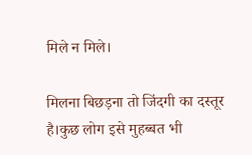मिले न मिले।

मिलना बिछड़ना तो जिंदगी का दस्तूर है।कुछ लोग इसे मुहब्बत भी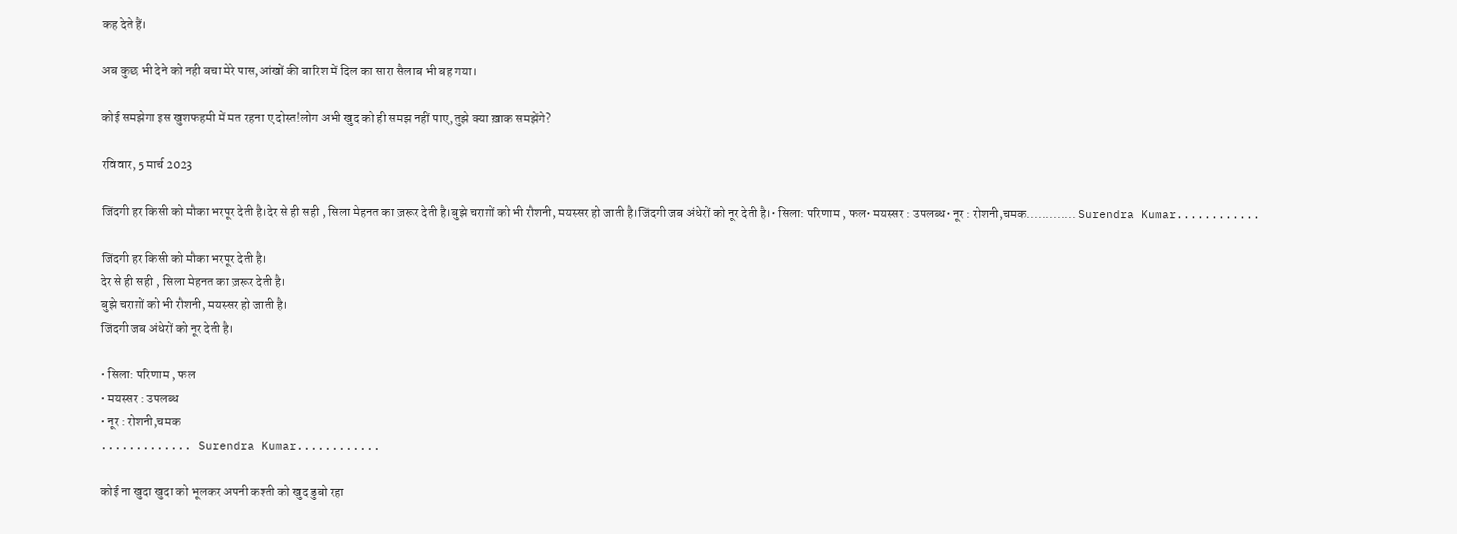कह देते हैं।

अब कुछ भी देने को नही बचा मेरे पास,आंखों की बारिश में दिल का सारा सैलाब भी बह गया।

कोई समझेगा इस खुशफहमी में मत रहना ए दोस्त!लोग अभी खुद को ही समझ नहीं पाए,तुझे क्या ख़ाक समझेंगे?

रविवार, 5 मार्च 2023

जिंदगी हर किसी को मौका भरपूर देती है।देर से ही सही , सिला मेहनत का ज़रूर देती है।बुझे चराग़ों को भी रौशनी, मयस्सर हो जाती है।जिंदगी जब अंधेरों को नूर देती है।• सिला: परिणाम , फल• मयस्सर : उपलब्ध• नूर : रोशनी,चमक............. Surendra Kumar............

जिंदगी हर किसी को मौका भरपूर देती है।
देर से ही सही , सिला मेहनत का ज़रूर देती है।
बुझे चराग़ों को भी रौशनी, मयस्सर हो जाती है।
जिंदगी जब अंधेरों को नूर देती है।

• सिला: परिणाम , फल
• मयस्सर : उपलब्ध
• नूर : रोशनी,चमक
............. Surendra Kumar............

कोई ना खुदा खुदा को भूलकर अपनी कश्ती को खुद डुबो रहा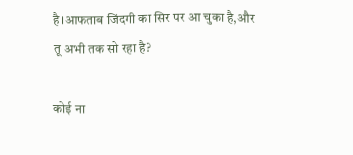है।आफताब जिंदगी का सिर पर आ चुका है,और तू अभी तक सो रहा है?

कोई ना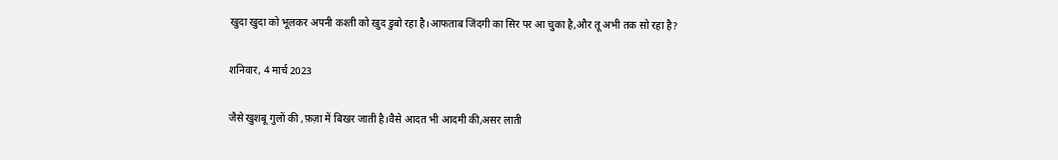खुदा खुदा को भूलकर अपनी कश्ती को खुद डुबो रहा है।आफताब जिंदगी का सिर पर आ चुका है,और तू अभी तक सो रहा है?

शनिवार, 4 मार्च 2023

जैसे खुशबू गुलों की ,फ़ज़ा में बिखर जाती है।वैसे आदत भी आदमी की,असर लाती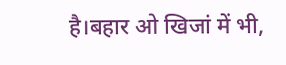है।बहार ओ खिजां में भी,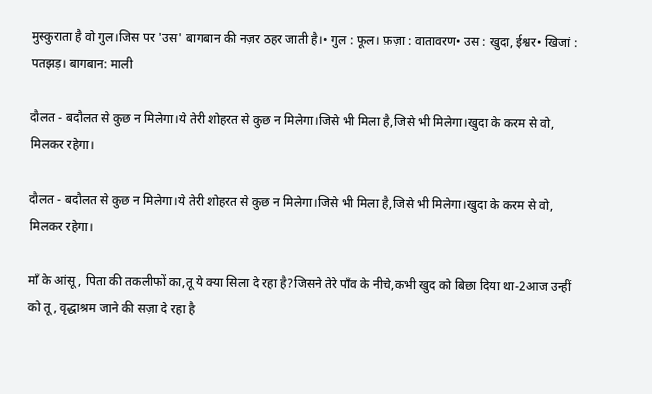मुस्कुराता है वो गुल।जिस पर 'उस' बागबान की नज़र ठहर जाती है।• गुल : फूल। फ़ज़ा : वातावरण• उस : खुदा, ईश्वर• खिजां : पतझड़। बागबान: माली

दौलत - बदौलत से कुछ न मिलेगा।ये तेरी शोहरत से कुछ न मिलेगा।जिसे भी मिला है,जिसे भी मिलेगा।खुदा के करम से वो, मिलकर रहेगा।

दौलत - बदौलत से कुछ न मिलेगा।ये तेरी शोहरत से कुछ न मिलेगा।जिसे भी मिला है,जिसे भी मिलेगा।खुदा के करम से वो, मिलकर रहेगा।

माँ के आंसू, पिता की तकलीफों का,तू ये क्या सिला दे रहा है?जिसने तेरे पाँव के नीचे,कभी खुद को बिछा दिया था-2आज उन्हीं को तू, वृद्धाश्रम जाने की सज़ा दे रहा है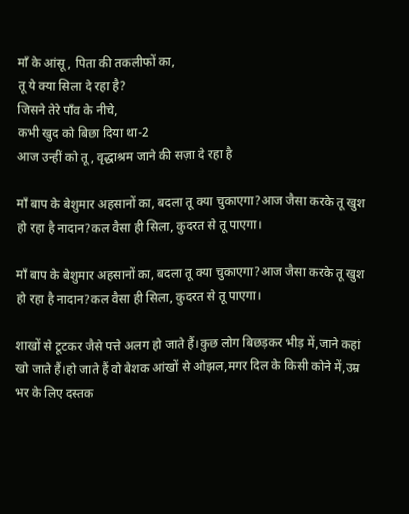माँ के आंसू, पिता की तकलीफों का,
तू ये क्या सिला दे रहा है?
जिसने तेरे पाँव के नीचे,
कभी खुद को बिछा दिया था-2
आज उन्हीं को तू, वृद्धाश्रम जाने की सज़ा दे रहा है

माँ बाप के बेशुमार अहसानों का, बदला तू क्या चुकाएगा?आज जैसा करके तू खुश हो रहा है नादान?कल वैसा ही सिला, कुदरत से तू पाएगा।

माँ बाप के बेशुमार अहसानों का, बदला तू क्या चुकाएगा?आज जैसा करके तू खुश हो रहा है नादान?कल वैसा ही सिला, कुदरत से तू पाएगा।

शाखों से टूटकर जैसे पत्ते अलग हो जाते हैं।कुछ लोग बिछड़कर भीड़ में,जाने कहां खो जाते हैं।हो जाते हैं वो बेशक आंखों से ओझल,मगर दिल के किसी कोने में,उम्र भर के लिए दस्तक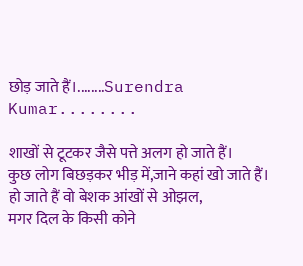छोड़ जाते हैं।........Surendra Kumar........

शाखों से टूटकर जैसे पत्ते अलग हो जाते हैं।
कुछ लोग बिछड़कर भीड़ में,जाने कहां खो जाते हैं।
हो जाते हैं वो बेशक आंखों से ओझल,
मगर दिल के किसी कोने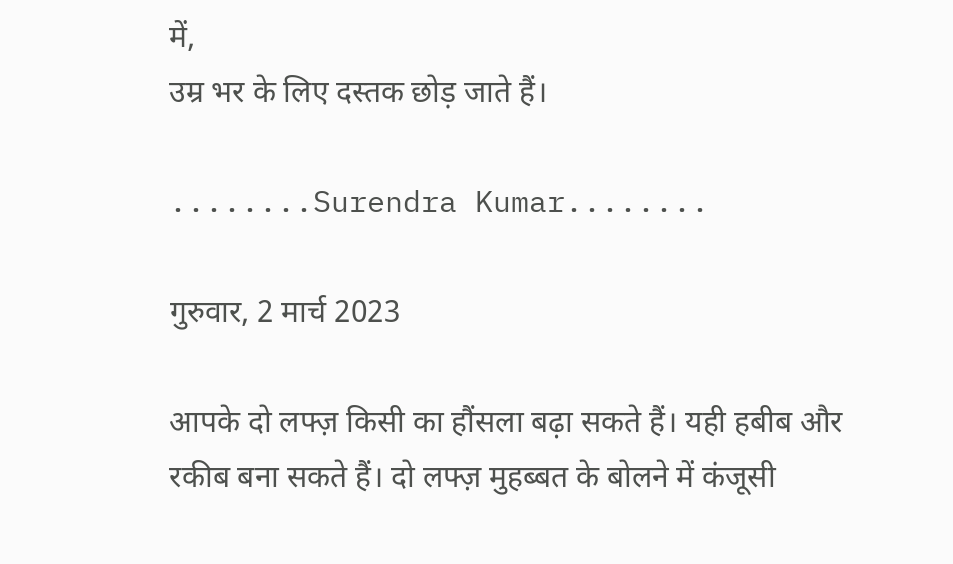में,
उम्र भर के लिए दस्तक छोड़ जाते हैं।

........Surendra Kumar........

गुरुवार, 2 मार्च 2023

आपके दो लफ्ज़ किसी का हौंसला बढ़ा सकते हैं। यही हबीब और रकीब बना सकते हैं। दो लफ्ज़ मुहब्बत के बोलने में कंजूसी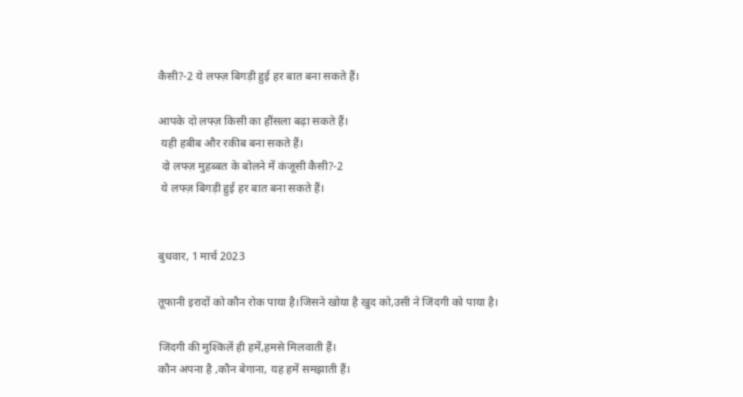कैसी?-2 ये लफ्ज़ बिगड़ी हुई हर बात बना सकते हैं।

आपके दो लफ्ज़ किसी का हौंसला बढ़ा सकते हैं।
 यही हबीब और रकीब बना सकते हैं।
 दो लफ्ज़ मुहब्बत के बोलने में कंजूसी कैसी?-2
 ये लफ्ज़ बिगड़ी हुई हर बात बना सकते हैं।


बुधवार, 1 मार्च 2023

तूफानी इरादों को कौन रोक पाया है।जिसने खोया है खुद को,उसी ने जिंदगी को पाया है।

जिंदगी की मुश्किलें ही हमें,हमसे मिलवाती हैं।
कौन अपना है ,कौन बेगाना, यह हमें समझाती हैं।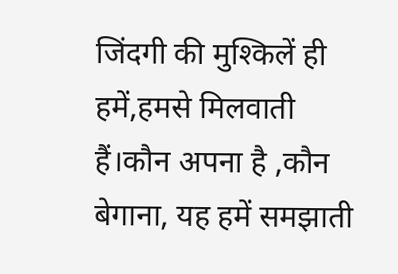जिंदगी की मुश्किलें ही हमें,हमसे मिलवाती हैं।कौन अपना है ,कौन बेगाना, यह हमें समझाती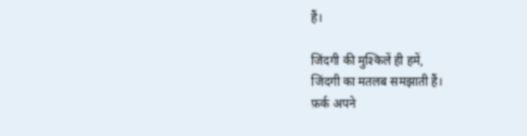हैं।

जिंदगी की मुश्किलें ही हमें,
जिंदगी का मतलब समझाती हैं।
फ़र्क अपने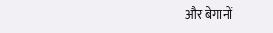और बेगानों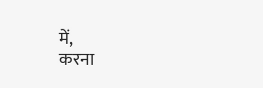में,
करना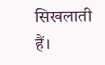सिखलाती हैं।